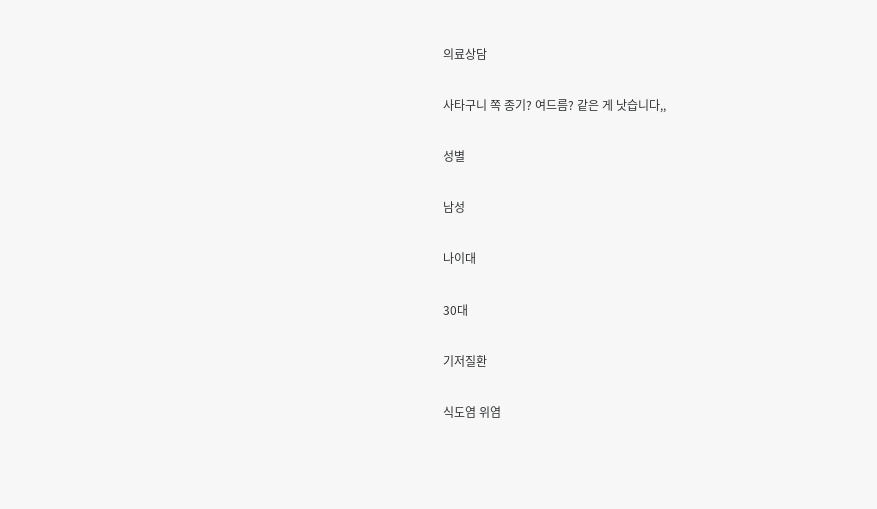의료상담

사타구니 쪽 종기? 여드름? 같은 게 낫습니다,,

성별

남성

나이대

30대

기저질환

식도염 위염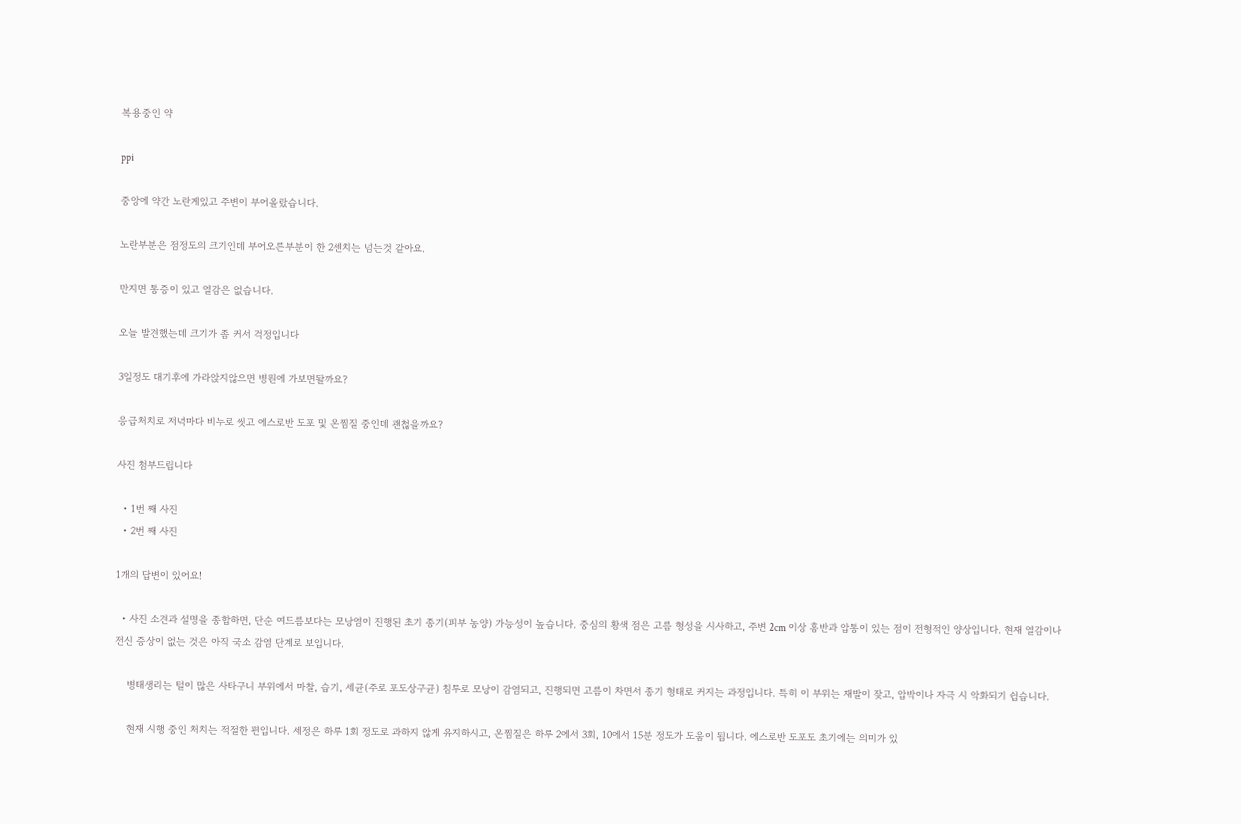복용중인 약

ppi

중앙에 약간 노란게있고 주변이 부어올랐습니다.

노란부분은 점정도의 크기인데 부어오른부분이 한 2센치는 넘는것 같아요.

만지면 통증이 있고 열감은 없습니다.

오늘 발견했는데 크기가 좀 커서 걱정입니다

3일정도 대기후에 가라앉지않으면 병원에 가보면돨까요?

응급처치로 저녁마다 비누로 씻고 에스로반 도포 및 온찜질 중인데 괜첞을까요?

사진 첨부드립니다

  • 1번 째 사진
  • 2번 째 사진

1개의 답변이 있어요!

  • 사진 소견과 설명을 종합하면, 단순 여드름보다는 모낭염이 진행된 초기 종기(피부 농양) 가능성이 높습니다. 중심의 황색 점은 고름 형성을 시사하고, 주변 2cm 이상 홍반과 압통이 있는 점이 전형적인 양상입니다. 현재 열감이나 전신 증상이 없는 것은 아직 국소 감염 단계로 보입니다.

    병태생리는 털이 많은 사타구니 부위에서 마찰, 습기, 세균(주로 포도상구균) 침투로 모낭이 감염되고, 진행되면 고름이 차면서 종기 형태로 커지는 과정입니다. 특히 이 부위는 재발이 잦고, 압박이나 자극 시 악화되기 쉽습니다.

    현재 시행 중인 처치는 적절한 편입니다. 세정은 하루 1회 정도로 과하지 않게 유지하시고, 온찜질은 하루 2에서 3회, 10에서 15분 정도가 도움이 됩니다. 에스로반 도포도 초기에는 의미가 있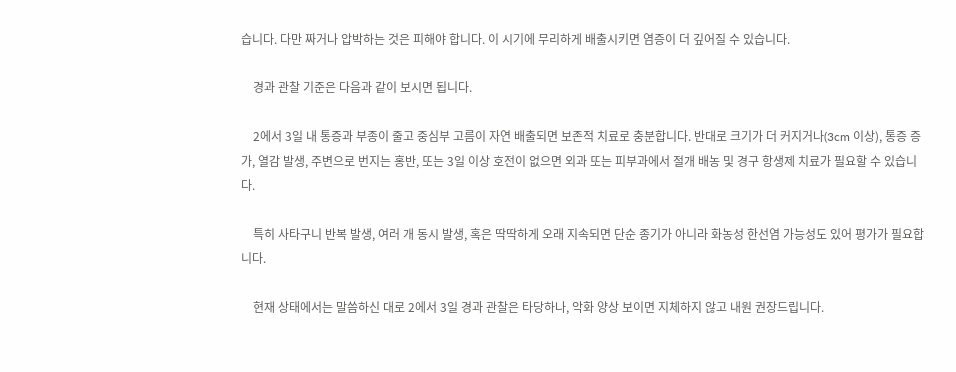습니다. 다만 짜거나 압박하는 것은 피해야 합니다. 이 시기에 무리하게 배출시키면 염증이 더 깊어질 수 있습니다.

    경과 관찰 기준은 다음과 같이 보시면 됩니다.

    2에서 3일 내 통증과 부종이 줄고 중심부 고름이 자연 배출되면 보존적 치료로 충분합니다. 반대로 크기가 더 커지거나(3cm 이상), 통증 증가, 열감 발생, 주변으로 번지는 홍반, 또는 3일 이상 호전이 없으면 외과 또는 피부과에서 절개 배농 및 경구 항생제 치료가 필요할 수 있습니다.

    특히 사타구니 반복 발생, 여러 개 동시 발생, 혹은 딱딱하게 오래 지속되면 단순 종기가 아니라 화농성 한선염 가능성도 있어 평가가 필요합니다.

    현재 상태에서는 말씀하신 대로 2에서 3일 경과 관찰은 타당하나, 악화 양상 보이면 지체하지 않고 내원 권장드립니다.